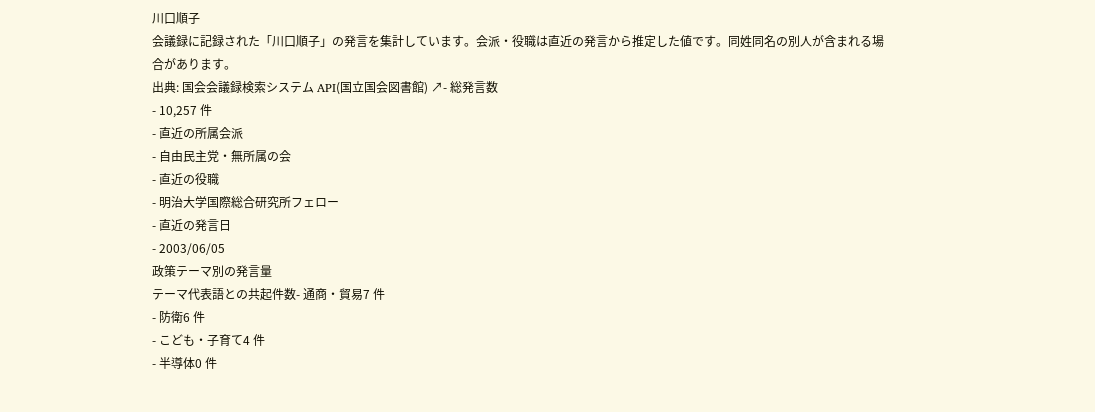川口順子
会議録に記録された「川口順子」の発言を集計しています。会派・役職は直近の発言から推定した値です。同姓同名の別人が含まれる場合があります。
出典: 国会会議録検索システム API(国立国会図書館) ↗- 総発言数
- 10,257 件
- 直近の所属会派
- 自由民主党・無所属の会
- 直近の役職
- 明治大学国際総合研究所フェロー
- 直近の発言日
- 2003/06/05
政策テーマ別の発言量
テーマ代表語との共起件数- 通商・貿易7 件
- 防衛6 件
- こども・子育て4 件
- 半導体0 件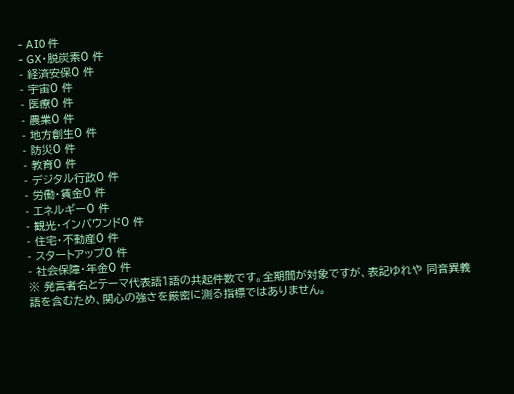- AI0 件
- GX・脱炭素0 件
- 経済安保0 件
- 宇宙0 件
- 医療0 件
- 農業0 件
- 地方創生0 件
- 防災0 件
- 教育0 件
- デジタル行政0 件
- 労働・賃金0 件
- エネルギー0 件
- 観光・インバウンド0 件
- 住宅・不動産0 件
- スタートアップ0 件
- 社会保障・年金0 件
※ 発言者名とテーマ代表語1語の共起件数です。全期間が対象ですが、表記ゆれや 同音異義語を含むため、関心の強さを厳密に測る指標ではありません。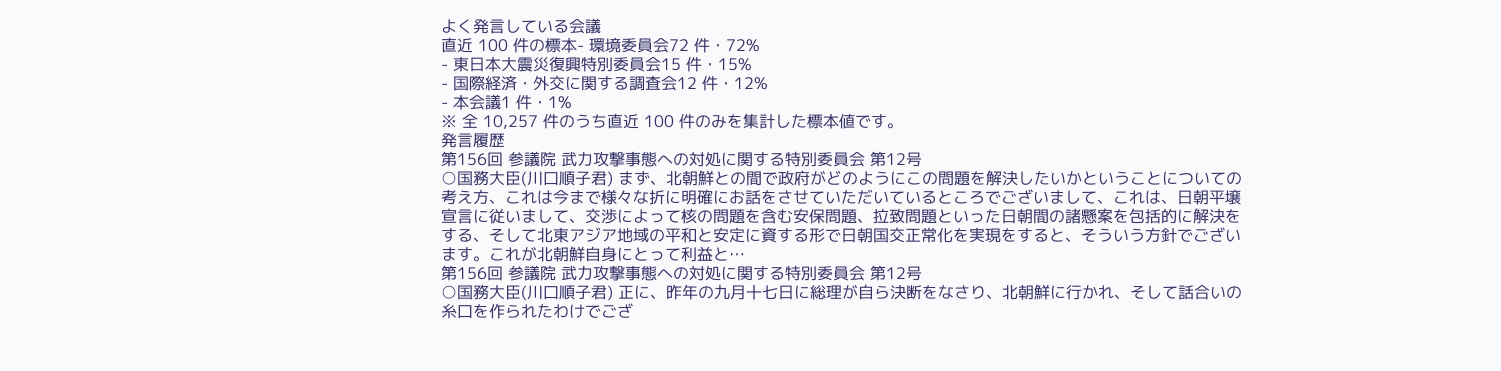よく発言している会議
直近 100 件の標本- 環境委員会72 件・72%
- 東日本大震災復興特別委員会15 件・15%
- 国際経済・外交に関する調査会12 件・12%
- 本会議1 件・1%
※ 全 10,257 件のうち直近 100 件のみを集計した標本値です。
発言履歴
第156回 参議院 武力攻撃事態への対処に関する特別委員会 第12号
○国務大臣(川口順子君) まず、北朝鮮との間で政府がどのようにこの問題を解決したいかということについての考え方、これは今まで様々な折に明確にお話をさせていただいているところでございまして、これは、日朝平壌宣言に従いまして、交渉によって核の問題を含む安保問題、拉致問題といった日朝間の諸懸案を包括的に解決をする、そして北東アジア地域の平和と安定に資する形で日朝国交正常化を実現をすると、そういう方針でございます。これが北朝鮮自身にとって利益と…
第156回 参議院 武力攻撃事態への対処に関する特別委員会 第12号
○国務大臣(川口順子君) 正に、昨年の九月十七日に総理が自ら決断をなさり、北朝鮮に行かれ、そして話合いの糸口を作られたわけでござ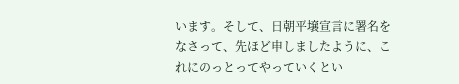います。そして、日朝平壌宣言に署名をなさって、先ほど申しましたように、これにのっとってやっていくとい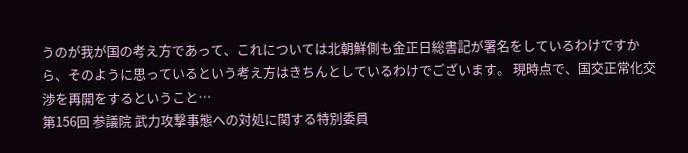うのが我が国の考え方であって、これについては北朝鮮側も金正日総書記が署名をしているわけですから、そのように思っているという考え方はきちんとしているわけでございます。 現時点で、国交正常化交渉を再開をするということ…
第156回 参議院 武力攻撃事態への対処に関する特別委員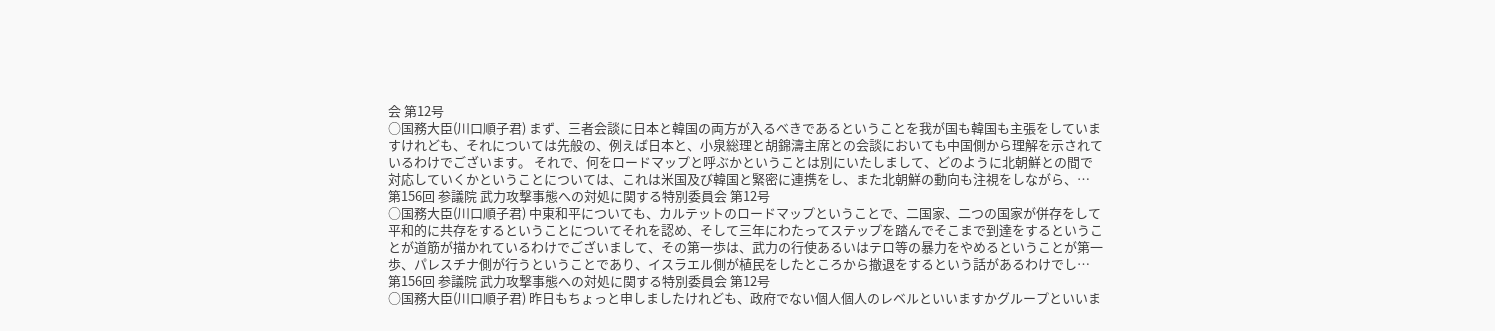会 第12号
○国務大臣(川口順子君) まず、三者会談に日本と韓国の両方が入るべきであるということを我が国も韓国も主張をしていますけれども、それについては先般の、例えば日本と、小泉総理と胡錦濤主席との会談においても中国側から理解を示されているわけでございます。 それで、何をロードマップと呼ぶかということは別にいたしまして、どのように北朝鮮との間で対応していくかということについては、これは米国及び韓国と緊密に連携をし、また北朝鮮の動向も注視をしながら、…
第156回 参議院 武力攻撃事態への対処に関する特別委員会 第12号
○国務大臣(川口順子君) 中東和平についても、カルテットのロードマップということで、二国家、二つの国家が併存をして平和的に共存をするということについてそれを認め、そして三年にわたってステップを踏んでそこまで到達をするということが道筋が描かれているわけでございまして、その第一歩は、武力の行使あるいはテロ等の暴力をやめるということが第一歩、パレスチナ側が行うということであり、イスラエル側が植民をしたところから撤退をするという話があるわけでし…
第156回 参議院 武力攻撃事態への対処に関する特別委員会 第12号
○国務大臣(川口順子君) 昨日もちょっと申しましたけれども、政府でない個人個人のレベルといいますかグループといいま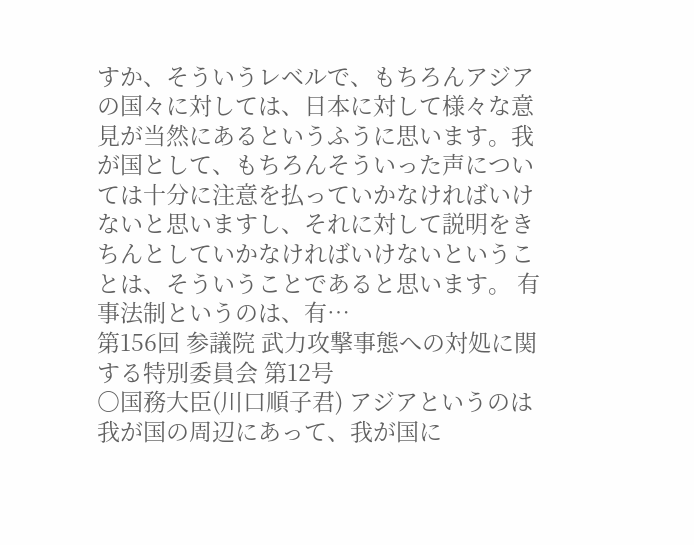すか、そういうレベルで、もちろんアジアの国々に対しては、日本に対して様々な意見が当然にあるというふうに思います。我が国として、もちろんそういった声については十分に注意を払っていかなければいけないと思いますし、それに対して説明をきちんとしていかなければいけないということは、そういうことであると思います。 有事法制というのは、有…
第156回 参議院 武力攻撃事態への対処に関する特別委員会 第12号
○国務大臣(川口順子君) アジアというのは我が国の周辺にあって、我が国に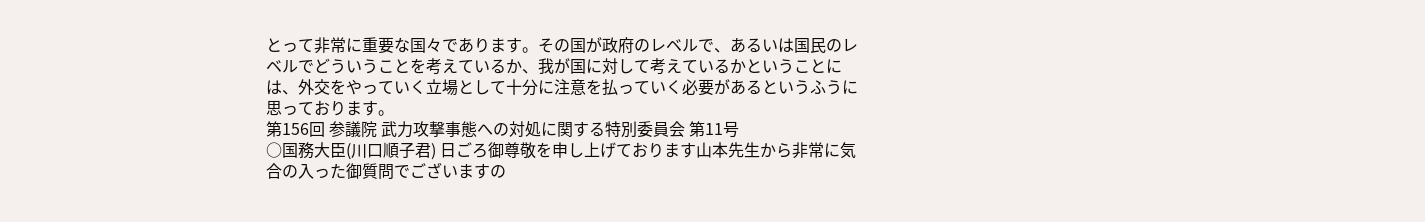とって非常に重要な国々であります。その国が政府のレベルで、あるいは国民のレベルでどういうことを考えているか、我が国に対して考えているかということには、外交をやっていく立場として十分に注意を払っていく必要があるというふうに思っております。
第156回 参議院 武力攻撃事態への対処に関する特別委員会 第11号
○国務大臣(川口順子君) 日ごろ御尊敬を申し上げております山本先生から非常に気合の入った御質問でございますの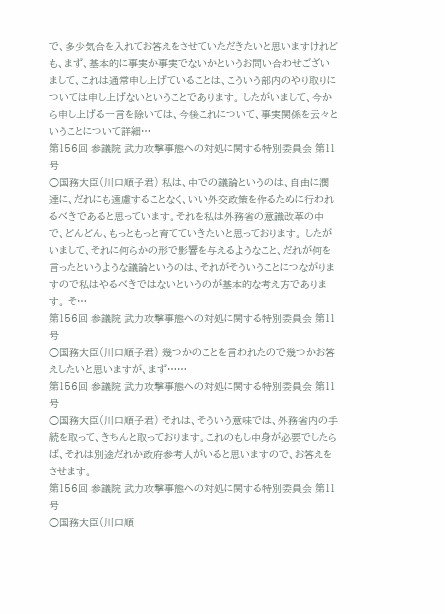で、多少気合を入れてお答えをさせていただきたいと思いますけれども、まず、基本的に事実か事実でないかというお問い合わせございまして、これは通常申し上げていることは、こういう部内のやり取りについては申し上げないということであります。 したがいまして、今から申し上げる一言を除いては、今後これについて、事実関係を云々ということについて詳細…
第156回 参議院 武力攻撃事態への対処に関する特別委員会 第11号
○国務大臣(川口順子君) 私は、中での議論というのは、自由に濶達に、だれにも遠慮することなく、いい外交政策を作るために行われるべきであると思っています。それを私は外務省の意識改革の中で、どんどん、もっともっと育てていきたいと思っております。 したがいまして、それに何らかの形で影響を与えるようなこと、だれが何を言ったというような議論というのは、それがそういうことにつながりますので私はやるべきではないというのが基本的な考え方であります。 そ…
第156回 参議院 武力攻撃事態への対処に関する特別委員会 第11号
○国務大臣(川口順子君) 幾つかのことを言われたので幾つかお答えしたいと思いますが、まず……
第156回 参議院 武力攻撃事態への対処に関する特別委員会 第11号
○国務大臣(川口順子君) それは、そういう意味では、外務省内の手続を取って、きちんと取っております。これのもし中身が必要でしたらば、それは別途だれか政府参考人がいると思いますので、お答えをさせます。
第156回 参議院 武力攻撃事態への対処に関する特別委員会 第11号
○国務大臣(川口順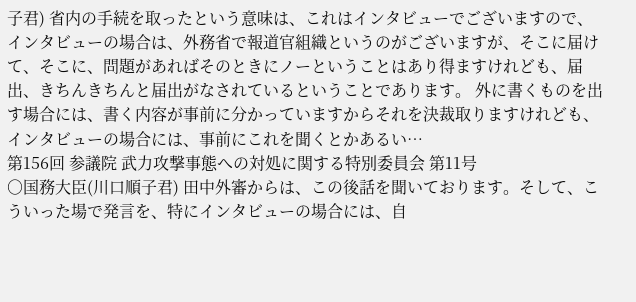子君) 省内の手続を取ったという意味は、これはインタビューでございますので、インタビューの場合は、外務省で報道官組織というのがございますが、そこに届けて、そこに、問題があればそのときにノーということはあり得ますけれども、届出、きちんきちんと届出がなされているということであります。 外に書くものを出す場合には、書く内容が事前に分かっていますからそれを決裁取りますけれども、インタビューの場合には、事前にこれを聞くとかあるい…
第156回 参議院 武力攻撃事態への対処に関する特別委員会 第11号
○国務大臣(川口順子君) 田中外審からは、この後話を聞いております。そして、こういった場で発言を、特にインタビューの場合には、自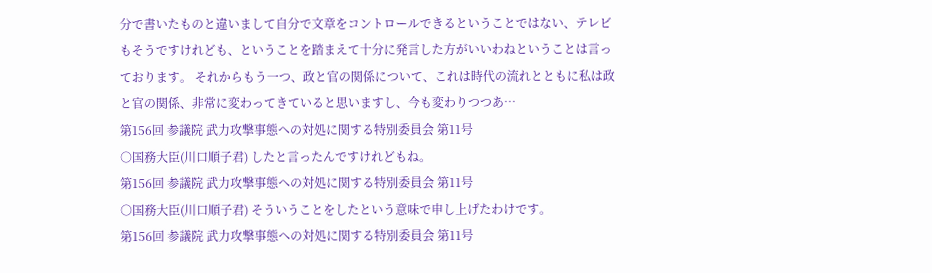分で書いたものと違いまして自分で文章をコントロールできるということではない、テレビもそうですけれども、ということを踏まえて十分に発言した方がいいわねということは言っております。 それからもう一つ、政と官の関係について、これは時代の流れとともに私は政と官の関係、非常に変わってきていると思いますし、今も変わりつつあ…
第156回 参議院 武力攻撃事態への対処に関する特別委員会 第11号
○国務大臣(川口順子君) したと言ったんですけれどもね。
第156回 参議院 武力攻撃事態への対処に関する特別委員会 第11号
○国務大臣(川口順子君) そういうことをしたという意味で申し上げたわけです。
第156回 参議院 武力攻撃事態への対処に関する特別委員会 第11号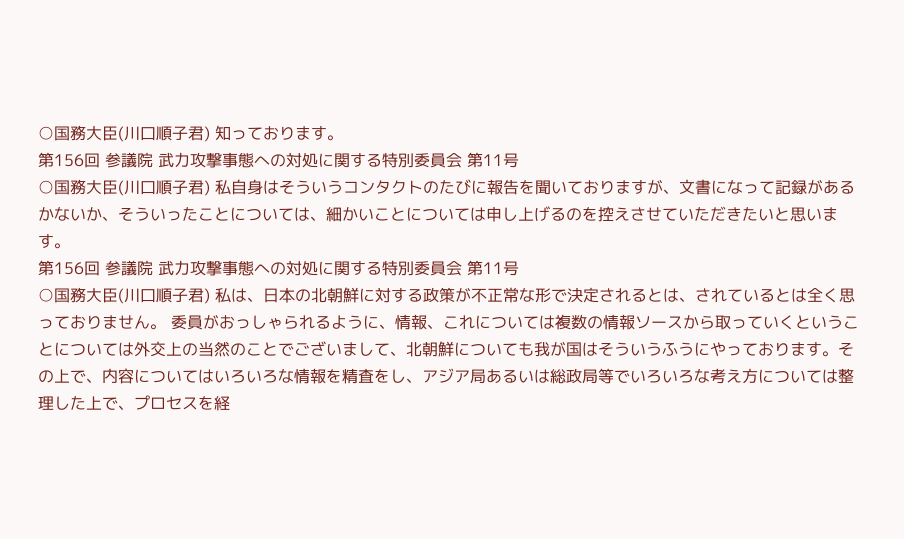○国務大臣(川口順子君) 知っております。
第156回 参議院 武力攻撃事態への対処に関する特別委員会 第11号
○国務大臣(川口順子君) 私自身はそういうコンタクトのたびに報告を聞いておりますが、文書になって記録があるかないか、そういったことについては、細かいことについては申し上げるのを控えさせていただきたいと思います。
第156回 参議院 武力攻撃事態への対処に関する特別委員会 第11号
○国務大臣(川口順子君) 私は、日本の北朝鮮に対する政策が不正常な形で決定されるとは、されているとは全く思っておりません。 委員がおっしゃられるように、情報、これについては複数の情報ソースから取っていくということについては外交上の当然のことでございまして、北朝鮮についても我が国はそういうふうにやっております。その上で、内容についてはいろいろな情報を精査をし、アジア局あるいは総政局等でいろいろな考え方については整理した上で、プロセスを経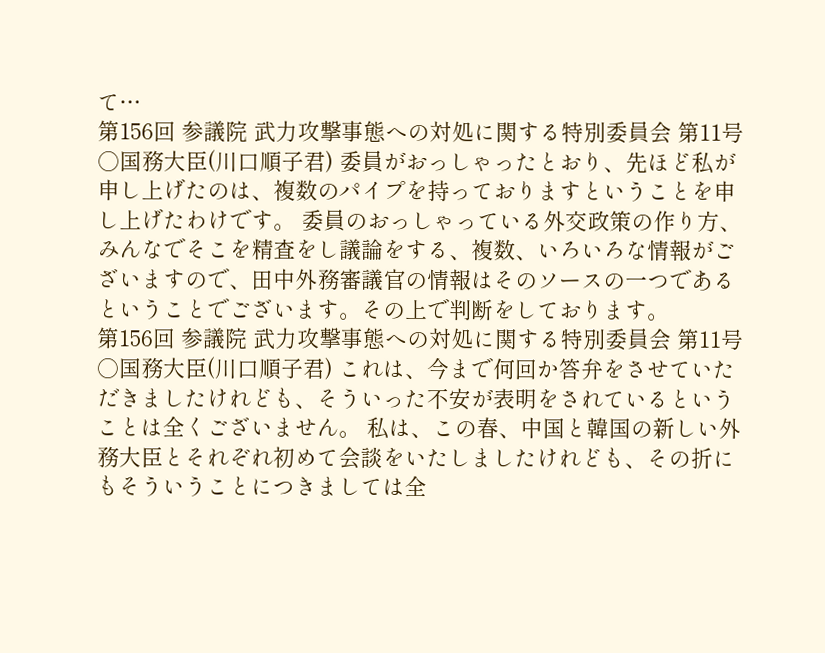て…
第156回 参議院 武力攻撃事態への対処に関する特別委員会 第11号
○国務大臣(川口順子君) 委員がおっしゃったとおり、先ほど私が申し上げたのは、複数のパイプを持っておりますということを申し上げたわけです。 委員のおっしゃっている外交政策の作り方、みんなでそこを精査をし議論をする、複数、いろいろな情報がございますので、田中外務審議官の情報はそのソースの一つであるということでございます。その上で判断をしております。
第156回 参議院 武力攻撃事態への対処に関する特別委員会 第11号
○国務大臣(川口順子君) これは、今まで何回か答弁をさせていただきましたけれども、そういった不安が表明をされているということは全くございません。 私は、この春、中国と韓国の新しい外務大臣とそれぞれ初めて会談をいたしましたけれども、その折にもそういうことにつきましては全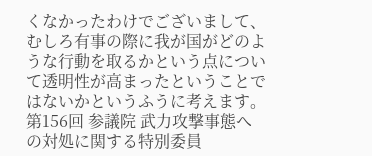くなかったわけでございまして、むしろ有事の際に我が国がどのような行動を取るかという点について透明性が高まったということではないかというふうに考えます。
第156回 参議院 武力攻撃事態への対処に関する特別委員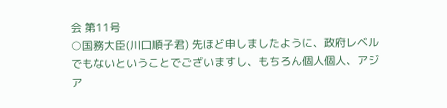会 第11号
○国務大臣(川口順子君) 先ほど申しましたように、政府レベルでもないということでございますし、もちろん個人個人、アジア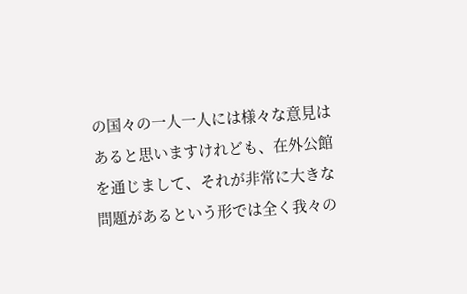の国々の一人一人には様々な意見はあると思いますけれども、在外公館を通じまして、それが非常に大きな問題があるという形では全く我々の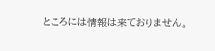ところには情報は来ておりません。